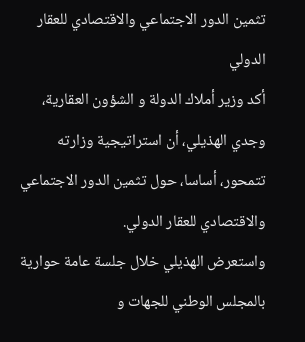تثمين الدور الاجتماعي والاقتصادي للعقار الدولي
أكد وزير أملاك الدولة و الشؤون العقارية، وجدي الهذيلي، أن استراتيجية وزارته تتمحور، أساسا، حول تثمين الدور الاجتماعي والاقتصادي للعقار الدولي.
واستعرض الهذيلي خلال جلسة عامة حوارية بالمجلس الوطني للجهات و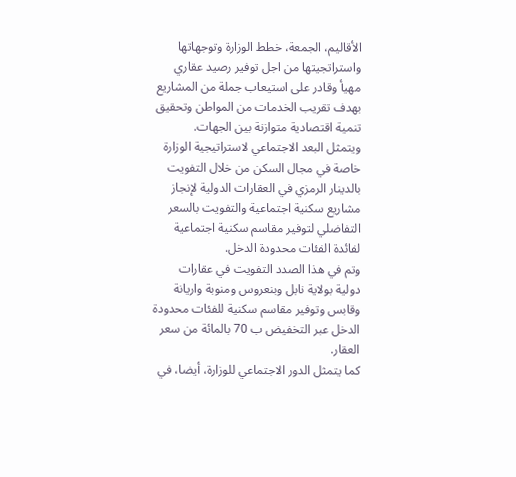الأقاليم، الجمعة، خطط الوزارة وتوجهاتها واستراتجيتها من اجل توفير رصيد عقاري مهيأ وقادر على استيعاب جملة من المشاريع بهدف تقريب الخدمات من المواطن وتحقيق تنمية اقتصادية متوازنة بين الجهات.
ويتمثل البعد الاجتماعي لاستراتيجية الوزارة خاصة في مجال السكن من خلال التفويت بالدينار الرمزي في العقارات الدولية لإنجاز مشاريع سكنية اجتماعية والتفويت بالسعر التفاضلي لتوفير مقاسم سكنية اجتماعية لفائدة الفئات محدودة الدخل.
وتم في هذا الصدد التفويت في عقارات دولية بولاية نابل وبنعروس ومنوبة واريانة وقابس وتوفير مقاسم سكنية للفئات محدودة الدخل عبر التخفيض ب 70 بالمائة من سعر العقار.
كما يتمثل الدور الاجتماعي للوزارة، أيضا، في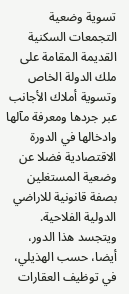تسوية وضعية التجمعات السكنية القديمة المقامة على ملك الدولة الخاص وتسوية أملاك الأجانب عبر جردها ومعرفة مآلها وادخالها في الدورة الاقتصادية فضلا عن وضعية المستغلين بصفة قانونية للاراضي الدولية الفلاحية.
ويتجسد هذا الدور، أيضا، حسب الهذيلي، في توظيف العقارات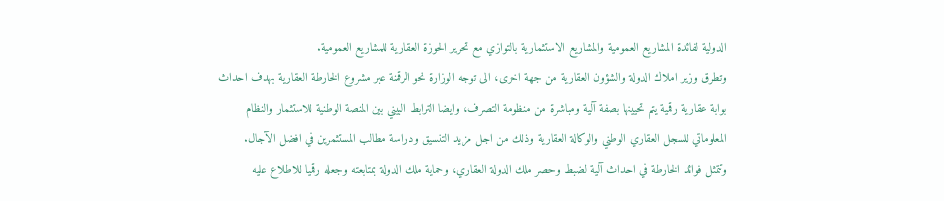الدولية لفائدة المشاريع العمومية والمشاريع الاستثمارية بالتوازي مع تحرير الحوزة العقارية للمشاريع العمومية.
وتطرق وزير املاك الدولة والشؤون العقارية من جهة اخرى، الى توجه الوزارة نحو الرقمنة عبر مشروع الخارطة العقارية بهدف احداث بوابة عقارية رقمية يتم تحيينها بصفة آلية ومباشرة من منظومة التصرف، وايضا الترابط البيني بين المنصة الوطنية للاستثمار والنظام المعلوماتي للسجل العقاري الوطني والوكالة العقارية وذلك من اجل مزيد التنسيق ودراسة مطالب المستثمرين في افضل الآجال.
وتتمثل فوائد الخارطة في احداث آلية لضبط وحصر ملك الدولة العقاري، وحماية ملك الدولة بمتابعته وجعله رقميا للاطلاع عليه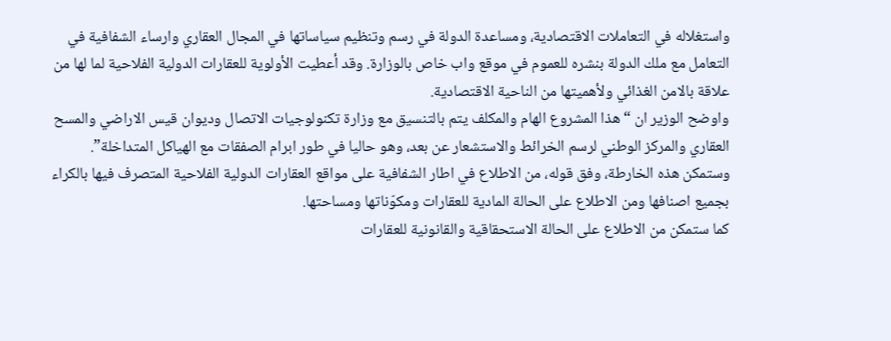واستغلاله في التعاملات الاقتصادية، ومساعدة الدولة في رسم وتنظيم سياساتها في المجال العقاري وارساء الشفافية في التعامل مع ملك الدولة بنشره للعموم في موقع واب خاص بالوزارة. وقد أعطيت الأولوية للعقارات الدولية الفلاحية لما لها من علاقة بالامن الغذائي ولأهميتها من الناحية الاقتصادية.
واوضح الوزير ان “هذا المشروع الهام والمكلف يتم بالتنسيق مع وزارة تكنولوجيات الاتصال وديوان قيس الاراضي والمسح العقاري والمركز الوطني لرسم الخرائط والاستشعار عن بعد، وهو حاليا في طور ابرام الصفقات مع الهياكل المتداخلة”.
وستمكن هذه الخارطة، وفق قوله، من الاطلاع في اطار الشفافية على مواقع العقارات الدولية الفلاحية المتصرف فيها بالكراء بجميع اصنافها ومن الاطلاع على الحالة المادية للعقارات ومكوّناتها ومساحتها.
كما ستمكن من الاطلاع على الحالة الاستحقاقية والقانونية للعقارات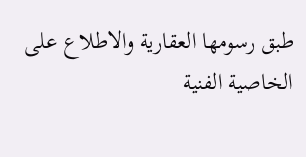طبق رسومها العقارية والاطلاع على الخاصية الفنية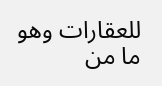للعقارات وهو ما من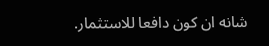شانه ان كون دافعا للاستثمار.